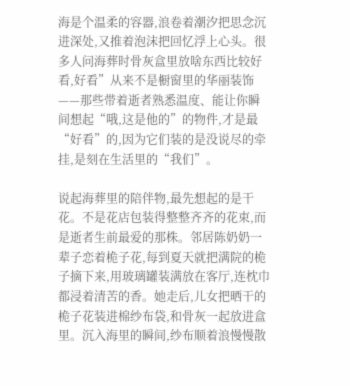海是个温柔的容器,浪卷着潮汐把思念沉进深处,又推着泡沫把回忆浮上心头。很多人问海葬时骨灰盒里放啥东西比较好看,好看”从来不是橱窗里的华丽装饰——那些带着逝者熟悉温度、能让你瞬间想起“哦,这是他的”的物件,才是最“好看”的,因为它们装的是没说尽的牵挂,是刻在生活里的“我们”。

说起海葬里的陪伴物,最先想起的是干花。不是花店包装得整整齐齐的花束,而是逝者生前最爱的那株。邻居陈奶奶一辈子恋着桅子花,每到夏天就把满院的桅子摘下来,用玻璃罐装满放在客厅,连枕巾都浸着清苦的香。她走后,儿女把晒干的桅子花装进棉纱布袋,和骨灰一起放进盒里。沉入海里的瞬间,纱布顺着浪慢慢散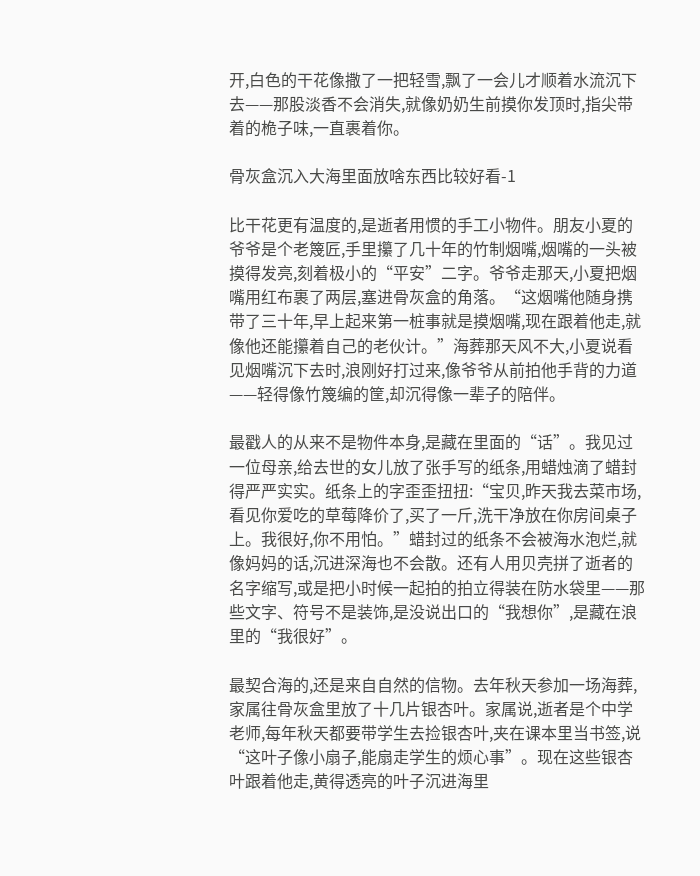开,白色的干花像撒了一把轻雪,飘了一会儿才顺着水流沉下去——那股淡香不会消失,就像奶奶生前摸你发顶时,指尖带着的桅子味,一直裹着你。

骨灰盒沉入大海里面放啥东西比较好看-1

比干花更有温度的,是逝者用惯的手工小物件。朋友小夏的爷爷是个老篾匠,手里攥了几十年的竹制烟嘴,烟嘴的一头被摸得发亮,刻着极小的“平安”二字。爷爷走那天,小夏把烟嘴用红布裹了两层,塞进骨灰盒的角落。“这烟嘴他随身携带了三十年,早上起来第一桩事就是摸烟嘴,现在跟着他走,就像他还能攥着自己的老伙计。”海葬那天风不大,小夏说看见烟嘴沉下去时,浪刚好打过来,像爷爷从前拍他手背的力道——轻得像竹篾编的筐,却沉得像一辈子的陪伴。

最戳人的从来不是物件本身,是藏在里面的“话”。我见过一位母亲,给去世的女儿放了张手写的纸条,用蜡烛滴了蜡封得严严实实。纸条上的字歪歪扭扭:“宝贝,昨天我去菜市场,看见你爱吃的草莓降价了,买了一斤,洗干净放在你房间桌子上。我很好,你不用怕。”蜡封过的纸条不会被海水泡烂,就像妈妈的话,沉进深海也不会散。还有人用贝壳拼了逝者的名字缩写,或是把小时候一起拍的拍立得装在防水袋里——那些文字、符号不是装饰,是没说出口的“我想你”,是藏在浪里的“我很好”。

最契合海的,还是来自自然的信物。去年秋天参加一场海葬,家属往骨灰盒里放了十几片银杏叶。家属说,逝者是个中学老师,每年秋天都要带学生去捡银杏叶,夹在课本里当书签,说“这叶子像小扇子,能扇走学生的烦心事”。现在这些银杏叶跟着他走,黄得透亮的叶子沉进海里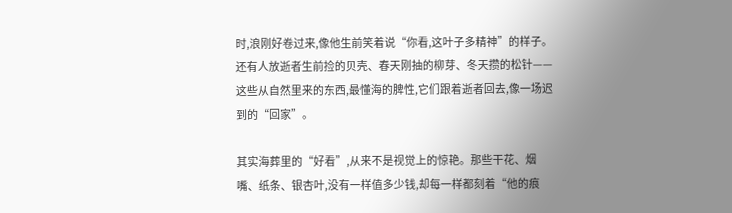时,浪刚好卷过来,像他生前笑着说“你看,这叶子多精神”的样子。还有人放逝者生前捡的贝壳、春天刚抽的柳芽、冬天攒的松针——这些从自然里来的东西,最懂海的脾性,它们跟着逝者回去,像一场迟到的“回家”。

其实海葬里的“好看”,从来不是视觉上的惊艳。那些干花、烟嘴、纸条、银杏叶,没有一样值多少钱,却每一样都刻着“他的痕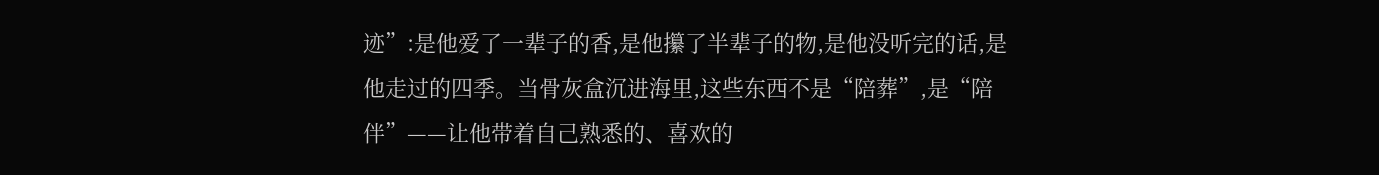迹”:是他爱了一辈子的香,是他攥了半辈子的物,是他没听完的话,是他走过的四季。当骨灰盒沉进海里,这些东西不是“陪葬”,是“陪伴”——让他带着自己熟悉的、喜欢的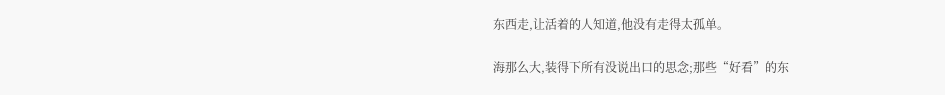东西走,让活着的人知道,他没有走得太孤单。

海那么大,装得下所有没说出口的思念;那些“好看”的东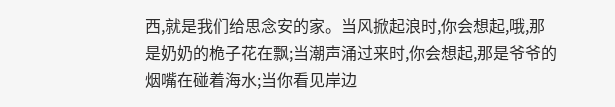西,就是我们给思念安的家。当风掀起浪时,你会想起,哦,那是奶奶的桅子花在飘;当潮声涌过来时,你会想起,那是爷爷的烟嘴在碰着海水;当你看见岸边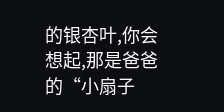的银杏叶,你会想起,那是爸爸的“小扇子